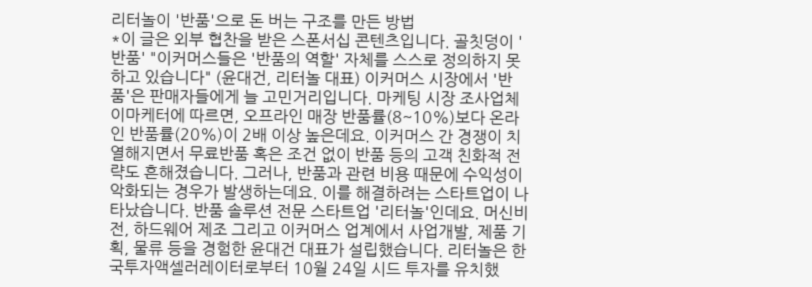리터놀이 '반품'으로 돈 버는 구조를 만든 방법
*이 글은 외부 협찬을 받은 스폰서십 콘텐츠입니다. 골칫덩이 '반품' "이커머스들은 '반품의 역할' 자체를 스스로 정의하지 못하고 있습니다" (윤대건, 리터놀 대표) 이커머스 시장에서 '반품'은 판매자들에게 늘 고민거리입니다. 마케팅 시장 조사업체 이마케터에 따르면, 오프라인 매장 반품률(8~10%)보다 온라인 반품률(20%)이 2배 이상 높은데요. 이커머스 간 경쟁이 치열해지면서 무료반품 혹은 조건 없이 반품 등의 고객 친화적 전략도 흔해졌습니다. 그러나, 반품과 관련 비용 때문에 수익성이 악화되는 경우가 발생하는데요. 이를 해결하려는 스타트업이 나타났습니다. 반품 솔루션 전문 스타트업 '리터놀'인데요. 머신비전, 하드웨어 제조 그리고 이커머스 업계에서 사업개발, 제품 기획, 물류 등을 경험한 윤대건 대표가 설립했습니다. 리터놀은 한국투자액셀러레이터로부터 10월 24일 시드 투자를 유치했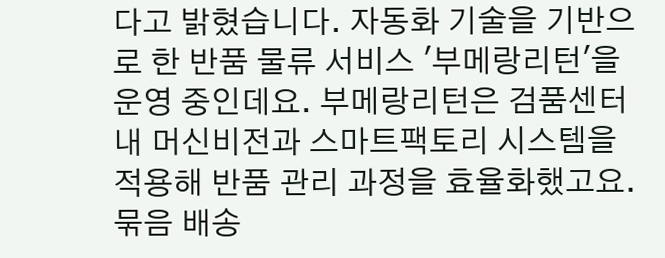다고 밝혔습니다. 자동화 기술을 기반으로 한 반품 물류 서비스 '부메랑리턴'을 운영 중인데요. 부메랑리턴은 검품센터 내 머신비전과 스마트팩토리 시스템을 적용해 반품 관리 과정을 효율화했고요. 묶음 배송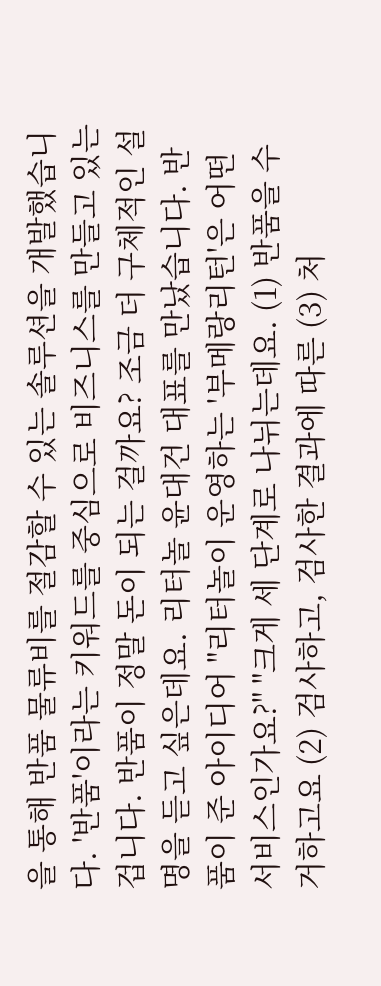을 통해 반품 물류비를 절감할 수 있는 솔루션을 개발했습니다. '반품'이라는 키워드를 중심으로 비즈니스를 만들고 있는 겁니다. 반품이 정말 돈이 되는 걸까요? 조금 더 구체적인 설명을 듣고 싶은데요. 리터놀 윤대건 대표를 만났습니다. 반품이 준 아이디어 "리터놀이 운영하는 '부메랑리턴'은 어떤 서비스인가요?" "크게 세 단계로 나뉘는데요. (1) 반품을 수거하고요 (2) 검사하고, 검사한 결과에 따른 (3) 처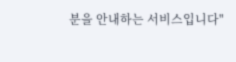분을 안내하는 서비스입니다"